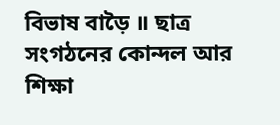বিভাষ বাড়ৈ ॥ ছাত্র সংগঠনের কোন্দল আর শিক্ষা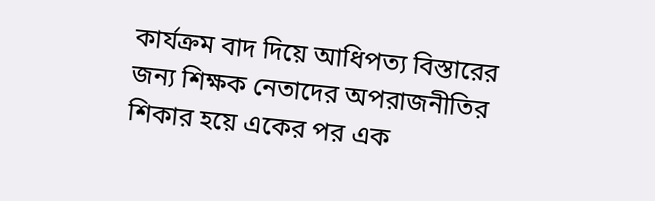কার্যক্রম বাদ দিয়ে আধিপত্য বিস্তারের জন্য শিক্ষক নেতাদের অপরাজনীতির শিকার হয়ে একের পর এক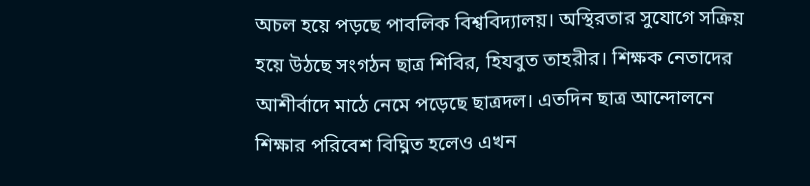অচল হয়ে পড়ছে পাবলিক বিশ্ববিদ্যালয়। অস্থিরতার সুযোগে সক্রিয় হয়ে উঠছে সংগঠন ছাত্র শিবির, হিযবুত তাহরীর। শিক্ষক নেতাদের আশীর্বাদে মাঠে নেমে পড়েছে ছাত্রদল। এতদিন ছাত্র আন্দোলনে শিক্ষার পরিবেশ বিঘ্নিত হলেও এখন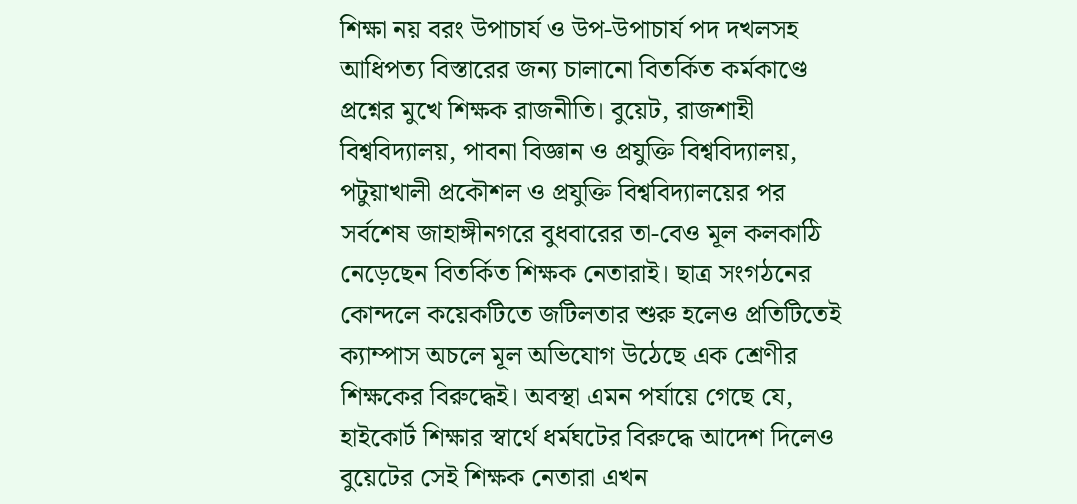শিক্ষা নয় বরং উপাচার্য ও উপ-উপাচার্য পদ দখলসহ আধিপত্য বিস্তারের জন্য চালানো বিতর্কিত কর্মকাণ্ডে প্রশ্নের মুখে শিক্ষক রাজনীতি। বুয়েট, রাজশাহী বিশ্ববিদ্যালয়, পাবনা বিজ্ঞান ও প্রযুক্তি বিশ্ববিদ্যালয়, পটুয়াখালী প্রকৌশল ও প্রযুক্তি বিশ্ববিদ্যালয়ের পর সর্বশেষ জাহাঙ্গীনগরে বুধবারের তা-বেও মূল কলকাঠি নেড়েছেন বিতর্কিত শিক্ষক নেতারাই। ছাত্র সংগঠনের কোন্দলে কয়েকটিতে জটিলতার শুরু হলেও প্রতিটিতেই ক্যাম্পাস অচলে মূল অভিযোগ উঠেছে এক শ্রেণীর শিক্ষকের বিরুদ্ধেই। অবস্থা এমন পর্যায়ে গেছে যে, হাইকোর্ট শিক্ষার স্বার্থে ধর্মঘটের বিরুদ্ধে আদেশ দিলেও বুয়েটের সেই শিক্ষক নেতারা এখন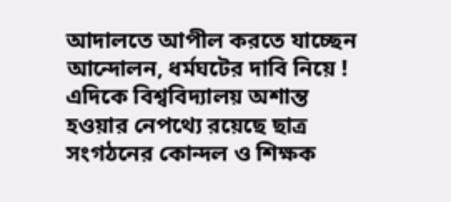আদালতে আপীল করতে যাচ্ছেন আন্দোলন, ধর্মঘটের দাবি নিয়ে !
এদিকে বিশ্ববিদ্যালয় অশান্ত হওয়ার নেপথ্যে রয়েছে ছাত্র সংগঠনের কোন্দল ও শিক্ষক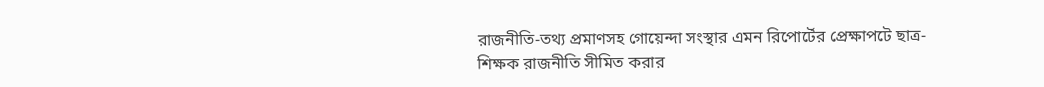রাজনীতি-তথ্য প্রমাণসহ গোয়েন্দা সংস্থার এমন রিপোর্টের প্রেক্ষাপটে ছাত্র-শিক্ষক রাজনীতি সীমিত করার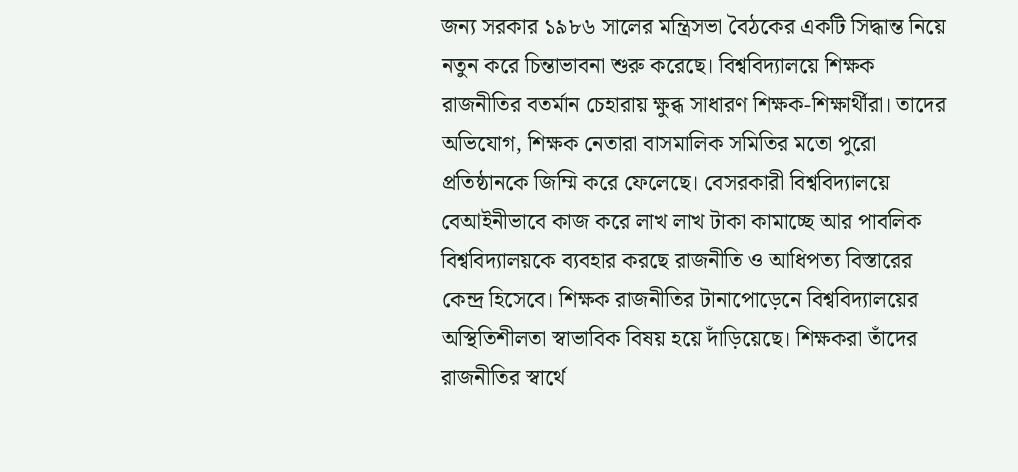জন্য সরকার ১৯৮৬ সালের মন্ত্রিসভা বৈঠকের একটি সিদ্ধান্ত নিয়ে নতুন করে চিন্তাভাবনা শুরু করেছে। বিশ্ববিদ্যালয়ে শিক্ষক রাজনীতির বতর্মান চেহারায় ক্ষুব্ধ সাধারণ শিক্ষক-শিক্ষার্থীরা। তাদের অভিযোগ, শিক্ষক নেতারা বাসমালিক সমিতির মতো পুরো প্রতিষ্ঠানকে জিম্মি করে ফেলেছে। বেসরকারী বিশ্ববিদ্যালয়ে বেআইনীভাবে কাজ করে লাখ লাখ টাকা কামাচ্ছে আর পাবলিক বিশ্ববিদ্যালয়কে ব্যবহার করছে রাজনীতি ও আধিপত্য বিস্তারের কেন্দ্র হিসেবে। শিক্ষক রাজনীতির টানাপোড়েনে বিশ্ববিদ্যালয়ের অস্থিতিশীলতা স্বাভাবিক বিষয় হয়ে দাঁড়িয়েছে। শিক্ষকরা তাঁদের রাজনীতির স্বার্থে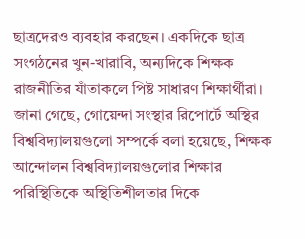ছাত্রদেরও ব্যবহার করছেন। একদিকে ছাত্র সংগঠনের খুন-খারাবি, অন্যদিকে শিক্ষক রাজনীতির যাঁতাকলে পিষ্ট সাধারণ শিক্ষার্থীরা। জানা গেছে, গোয়েন্দা সংস্থার রিপোর্টে অস্থির বিশ্ববিদ্যালয়গুলো সম্পর্কে বলা হয়েছে, শিক্ষক আন্দোলন বিশ্ববিদ্যালয়গুলোর শিক্ষার পরিস্থিতিকে অস্থিতিশীলতার দিকে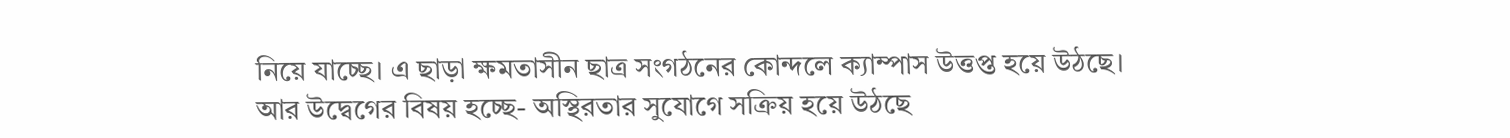নিয়ে যাচ্ছে। এ ছাড়া ক্ষমতাসীন ছাত্র সংগঠনের কোন্দলে ক্যাম্পাস উত্তপ্ত হয়ে উঠছে। আর উদ্বেগের বিষয় হচ্ছে- অস্থিরতার সুযোগে সক্রিয় হয়ে উঠছে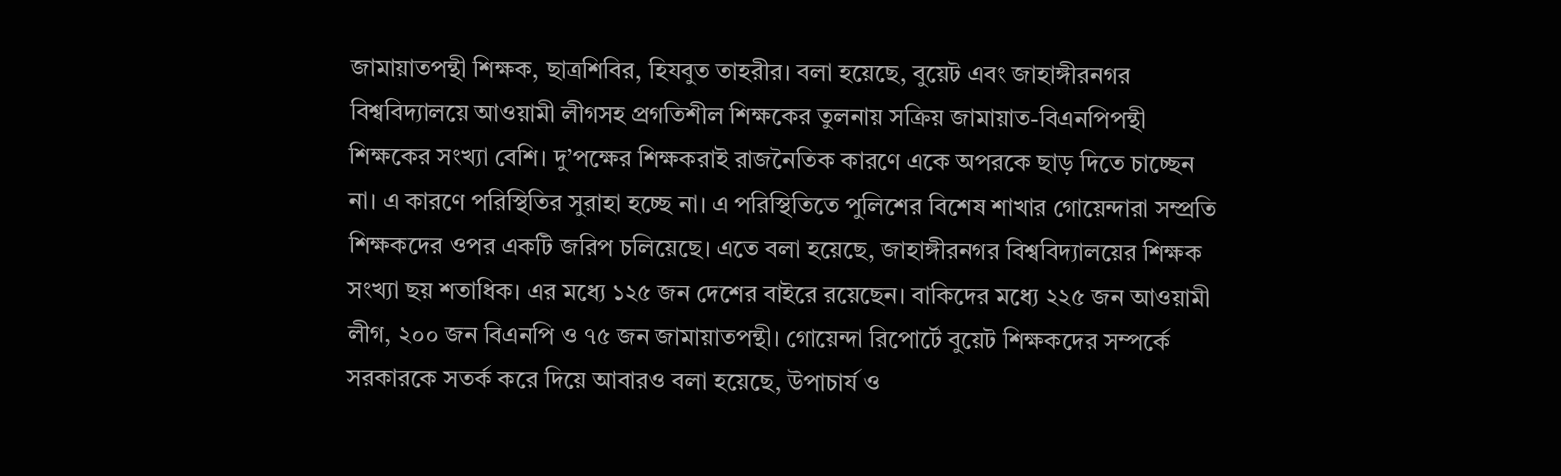জামায়াতপন্থী শিক্ষক, ছাত্রশিবির, হিযবুত তাহরীর। বলা হয়েছে, বুয়েট এবং জাহাঙ্গীরনগর বিশ্ববিদ্যালয়ে আওয়ামী লীগসহ প্রগতিশীল শিক্ষকের তুলনায় সক্রিয় জামায়াত-বিএনপিপন্থী শিক্ষকের সংখ্যা বেশি। দু’পক্ষের শিক্ষকরাই রাজনৈতিক কারণে একে অপরকে ছাড় দিতে চাচ্ছেন না। এ কারণে পরিস্থিতির সুরাহা হচ্ছে না। এ পরিস্থিতিতে পুলিশের বিশেষ শাখার গোয়েন্দারা সম্প্রতি শিক্ষকদের ওপর একটি জরিপ চলিয়েছে। এতে বলা হয়েছে, জাহাঙ্গীরনগর বিশ্ববিদ্যালয়ের শিক্ষক সংখ্যা ছয় শতাধিক। এর মধ্যে ১২৫ জন দেশের বাইরে রয়েছেন। বাকিদের মধ্যে ২২৫ জন আওয়ামী লীগ, ২০০ জন বিএনপি ও ৭৫ জন জামায়াতপন্থী। গোয়েন্দা রিপোর্টে বুয়েট শিক্ষকদের সম্পর্কে সরকারকে সতর্ক করে দিয়ে আবারও বলা হয়েছে, উপাচার্য ও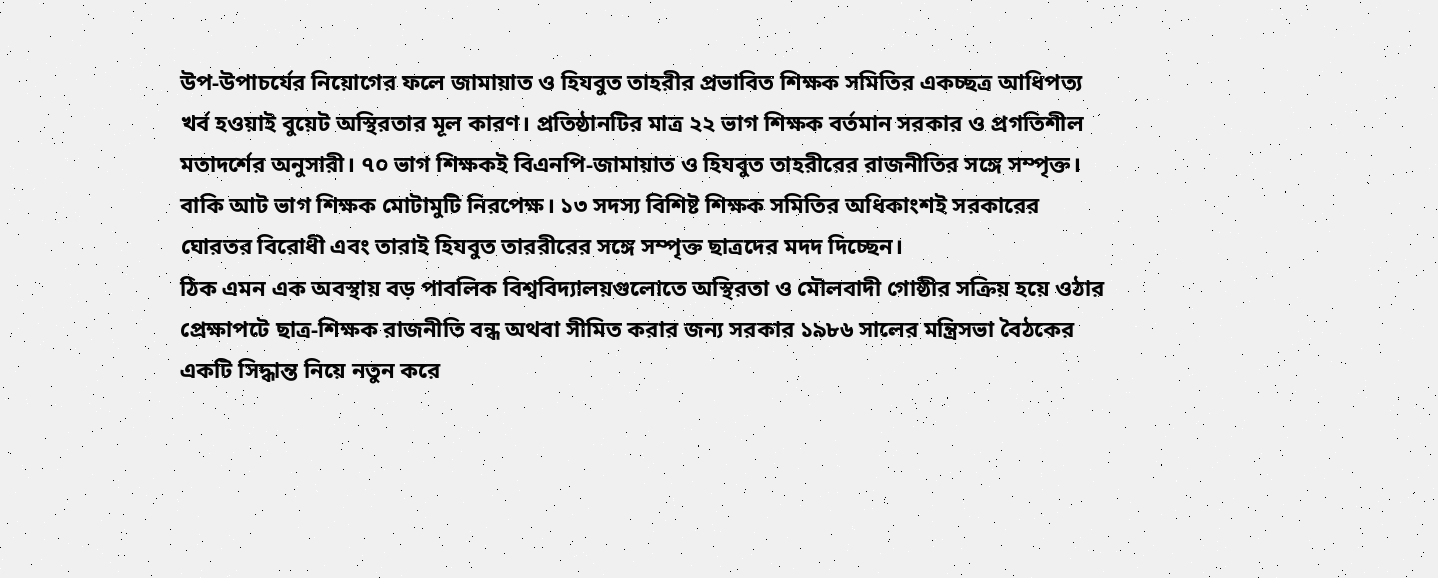উপ-উপাচর্যের নিয়োগের ফলে জামায়াত ও হিযবুত তাহরীর প্রভাবিত শিক্ষক সমিতির একচ্ছত্র আধিপত্য খর্ব হওয়াই বুয়েট অস্থিরতার মূল কারণ। প্রতিষ্ঠানটির মাত্র ২২ ভাগ শিক্ষক বর্তমান সরকার ও প্রগতিশীল মতাদর্শের অনুসারী। ৭০ ভাগ শিক্ষকই বিএনপি-জামায়াত ও হিযবুত তাহরীরের রাজনীতির সঙ্গে সম্পৃক্ত। বাকি আট ভাগ শিক্ষক মোটামুটি নিরপেক্ষ। ১৩ সদস্য বিশিষ্ট শিক্ষক সমিতির অধিকাংশই সরকারের ঘোরতর বিরোধী এবং তারাই হিযবুত তাররীরের সঙ্গে সম্পৃক্ত ছাত্রদের মদদ দিচ্ছেন।
ঠিক এমন এক অবস্থায় বড় পাবলিক বিশ্ববিদ্যালয়গুলোতে অস্থিরতা ও মৌলবাদী গোষ্ঠীর সক্রিয় হয়ে ওঠার প্রেক্ষাপটে ছাত্র-শিক্ষক রাজনীতি বন্ধ অথবা সীমিত করার জন্য সরকার ১৯৮৬ সালের মন্ত্রিসভা বৈঠকের একটি সিদ্ধান্ত নিয়ে নতুন করে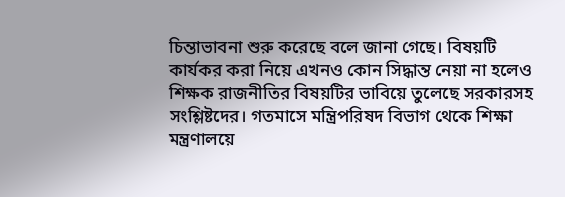চিন্তাভাবনা শুরু করেছে বলে জানা গেছে। বিষয়টি কার্যকর করা নিয়ে এখনও কোন সিদ্ধান্ত নেয়া না হলেও শিক্ষক রাজনীতির বিষয়টির ভাবিয়ে তুলেছে সরকারসহ সংশ্লিষ্টদের। গতমাসে মন্ত্রিপরিষদ বিভাগ থেকে শিক্ষা মন্ত্রণালয়ে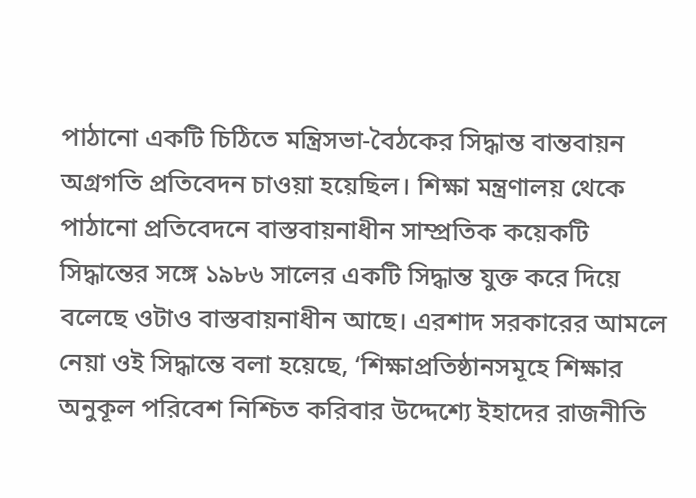পাঠানো একটি চিঠিতে মন্ত্রিসভা-বৈঠকের সিদ্ধান্ত বান্তবায়ন অগ্রগতি প্রতিবেদন চাওয়া হয়েছিল। শিক্ষা মন্ত্রণালয় থেকে পাঠানো প্রতিবেদনে বাস্তবায়নাধীন সাম্প্রতিক কয়েকটি সিদ্ধান্তের সঙ্গে ১৯৮৬ সালের একটি সিদ্ধান্ত যুক্ত করে দিয়ে বলেছে ওটাও বাস্তবায়নাধীন আছে। এরশাদ সরকারের আমলে নেয়া ওই সিদ্ধান্তে বলা হয়েছে, ‘শিক্ষাপ্রতিষ্ঠানসমূহে শিক্ষার অনুকূল পরিবেশ নিশ্চিত করিবার উদ্দেশ্যে ইহাদের রাজনীতি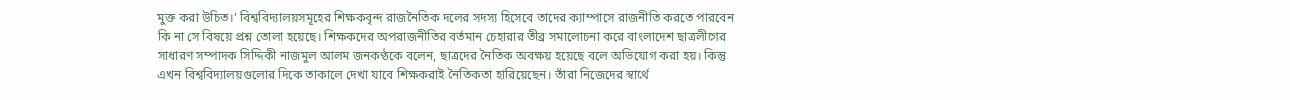মুক্ত করা উচিত।’ বিশ্ববিদ্যালয়সমূহের শিক্ষকবৃন্দ রাজনৈতিক দলের সদস্য হিসেবে তাদের ক্যাম্পাসে রাজনীতি করতে পারবেন কি না সে বিষয়ে প্রশ্ন তোলা হয়েছে। শিক্ষকদের অপরাজনীতির বর্তমান চেহারার তীব্র সমালোচনা করে বাংলাদেশ ছাত্রলীগের সাধারণ সম্পাদক সিদ্দিকী নাজমুল আলম জনকণ্ঠকে বলেন, ছাত্রদের নৈতিক অবক্ষয় হয়েছে বলে অভিযোগ করা হয়। কিন্তু এখন বিশ্ববিদ্যালয়গুলোর দিকে তাকালে দেখা যাবে শিক্ষকরাই নৈতিকতা হারিয়েছেন। তাঁরা নিজেদের স্বার্থে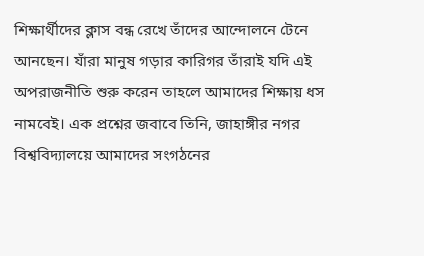শিক্ষার্থীদের ক্লাস বন্ধ রেখে তাঁদের আন্দোলনে টেনে আনছেন। যাঁরা মানুষ গড়ার কারিগর তাঁরাই যদি এই অপরাজনীতি শুরু করেন তাহলে আমাদের শিক্ষায় ধস নামবেই। এক প্রশ্নের জবাবে তিনি, জাহাঙ্গীর নগর বিশ্ববিদ্যালয়ে আমাদের সংগঠনের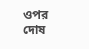ওপর দোষ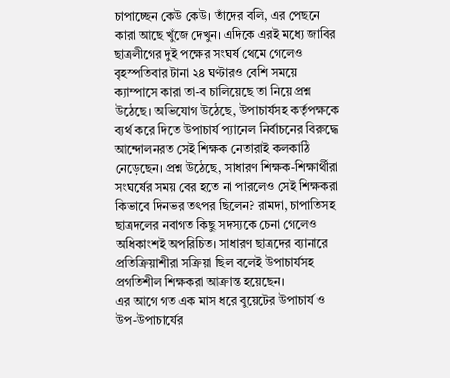চাপাচ্ছেন কেউ কেউ। তাঁদের বলি, এর পেছনে কারা আছে খুঁজে দেখুন। এদিকে এরই মধ্যে জাবির ছাত্রলীগের দুই পক্ষের সংঘর্ষ থেমে গেলেও বৃহস্পতিবার টানা ২৪ ঘণ্টারও বেশি সময়ে ক্যাম্পাসে কারা তা-ব চালিয়েছে তা নিয়ে প্রশ্ন উঠেছে। অভিযোগ উঠেছে, উপাচার্যসহ কর্তৃপক্ষকে ব্যর্থ করে দিতে উপাচার্য প্যানেল নির্বাচনের বিরুদ্ধে আন্দোলনরত সেই শিক্ষক নেতারাই কলকাঠি নেড়েছেন। প্রশ্ন উঠেছে, সাধারণ শিক্ষক-শিক্ষার্থীরা সংঘর্ষের সময় বের হতে না পারলেও সেই শিক্ষকরা কিভাবে দিনভর তৎপর ছিলেন? রামদা, চাপাতিসহ ছাত্রদলের নবাগত কিছু সদস্যকে চেনা গেলেও অধিকাংশই অপরিচিত। সাধারণ ছাত্রদের ব্যানারে প্রতিক্রিয়াশীরা সক্রিয়া ছিল বলেই উপাচার্যসহ প্রগতিশীল শিক্ষকরা আক্রান্ত হয়েছেন।
এর আগে গত এক মাস ধরে বুয়েটের উপাচার্য ও উপ-উপাচার্যের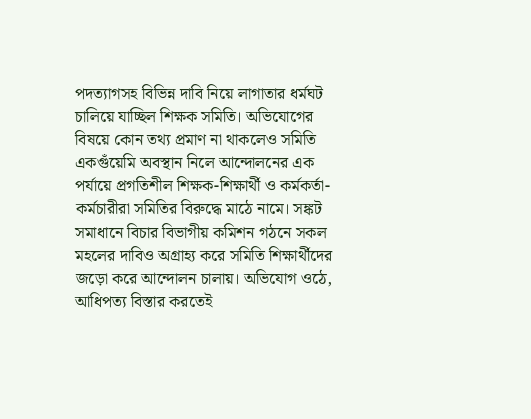পদত্যাগসহ বিভিন্ন দাবি নিয়ে লাগাতার ধর্মঘট চালিয়ে যাচ্ছিল শিক্ষক সমিতি। অভিযোগের বিষয়ে কোন তথ্য প্রমাণ না থাকলেও সমিতি একগুঁয়েমি অবস্থান নিলে আন্দোলনের এক পর্যায়ে প্রগতিশীল শিক্ষক-শিক্ষার্থী ও কর্মকর্তা-কর্মচারীরা সমিতির বিরুদ্ধে মাঠে নামে। সঙ্কট সমাধানে বিচার বিভাগীয় কমিশন গঠনে সকল মহলের দাবিও অগ্রাহ্য করে সমিতি শিক্ষার্থীদের জড়ো করে আন্দোলন চালায়। অভিযোগ ওঠে, আধিপত্য বিস্তার করতেই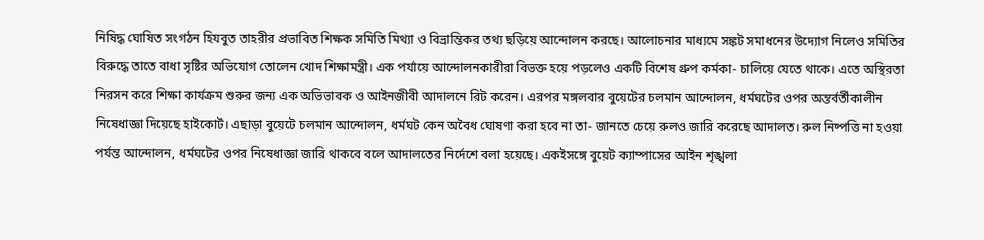নিষিদ্ধ ঘোষিত সংগঠন হিযবুত তাহরীর প্রভাবিত শিক্ষক সমিতি মিথ্যা ও বিভ্রান্তিকর তথ্য ছড়িয়ে আন্দোলন করছে। আলোচনার মাধ্যমে সঙ্কট সমাধনের উদ্যোগ নিলেও সমিতির বিরুদ্ধে তাতে বাধা সৃষ্টির অভিযোগ তোলেন খোদ শিক্ষামন্ত্রী। এক পর্যায়ে আন্দোলনকারীরা বিভক্ত হয়ে পড়লেও একটি বিশেষ গ্রুপ কর্মকা- চালিয়ে যেতে থাকে। এতে অস্থিরতা নিরসন করে শিক্ষা কার্যক্রম শুরুর জন্য এক অভিভাবক ও আইনজীবী আদালনে রিট করেন। এরপর মঙ্গলবার বুয়েটের চলমান আন্দোলন, ধর্মঘটের ওপর অন্তর্বর্তীকালীন নিষেধাজ্ঞা দিয়েছে হাইকোর্ট। এছাড়া বুয়েটে চলমান আন্দোলন, ধর্মঘট কেন অবৈধ ঘোষণা করা হবে না তা- জানতে চেয়ে রুলও জারি করেছে আদালত। রুল নিষ্পত্তি না হওয়া পর্যন্ত আন্দোলন, ধর্মঘটের ওপর নিষেধাজ্ঞা জারি থাকবে বলে আদালতের নির্দেশে বলা হয়েছে। একইসঙ্গে বুয়েট ক্যাম্পাসের আইন শৃঙ্খলা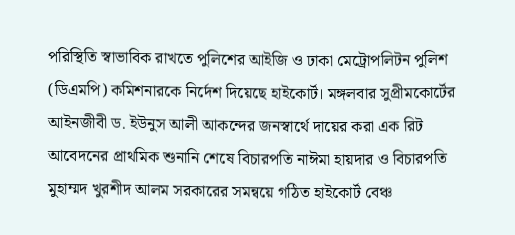পরিস্থিতি স্বাভাবিক রাখতে পুলিশের আইজি ও ঢাকা মেট্রোপলিটন পুলিশ (ডিএমপি) কমিশনারকে নির্দেশ দিয়েছে হাইকোর্ট। মঙ্গলবার সুপ্রীমকোর্টের আইনজীবী ড. ইউনুস আলী আকন্দের জনস্বার্থে দায়ের করা এক রিট আবেদনের প্রাথমিক শুনানি শেষে বিচারপতি নাঈমা হায়দার ও বিচারপতি মুহাম্মদ খুরশীদ আলম সরকারের সমন্বয়ে গঠিত হাইকোর্ট বেঞ্চ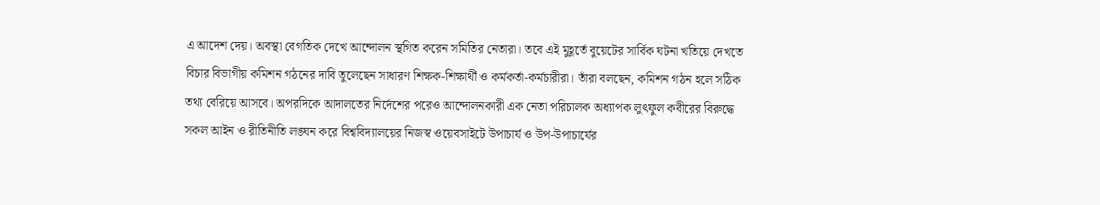এ আদেশ দেয়। অবস্থা বেগতিক দেখে আন্দোলন স্থগিত করেন সমিতির নেতারা। তবে এই মুহূর্তে বুয়েটের সার্বিক ঘটনা খতিয়ে দেখতে বিচার বিভাগীয় কমিশন গঠনের দাবি তুলেছেন সাধারণ শিক্ষক-শিক্ষার্থী ও কর্মকর্তা-কর্মচারীরা। তাঁরা বলছেন, কমিশন গঠন হলে সঠিক তথ্য বেরিয়ে আসবে। অপরদিকে আদালতের নির্দেশের পরেও আন্দোলনকারী এক নেতা পরিচালক অধ্যাপক লুৎফুল কবীরের বিরুদ্ধে সকল আইন ও রীতিনীতি লঙ্ঘন করে বিশ্ববিদ্যালয়ের নিজস্ব ওয়েবসাইটে উপাচার্য ও উপ-উপাচার্যের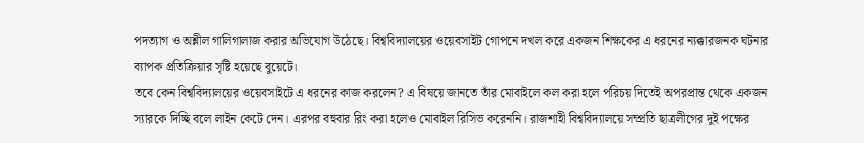পদত্যাগ ও অশ্লীল গালিগালাজ করার অভিযোগ উঠেছে। বিশ্ববিদ্যালয়ের ওয়েবসাইট গোপনে দখল করে একজন শিক্ষকের এ ধরনের ন্যক্কারজনক ঘটনার ব্যাপক প্রতিক্রিয়ার সৃষ্টি হয়েছে বুয়েটে।
তবে কেন বিশ্ববিদ্যালয়ের ওয়েবসাইটে এ ধরনের কাজ করলেন? এ বিষয়ে জানতে তাঁর মোবাইলে কল করা হলে পরিচয় দিতেই অপরপ্রান্ত থেকে একজন স্যারকে দিচ্ছি বলে লাইন কেটে দেন। এরপর বহুবার রিং করা হলেও মোবাইল রিসিভ করেননি। রাজশাহী বিশ্ববিদ্যালয়ে সম্প্রতি ছাত্রলীগের দুই পক্ষের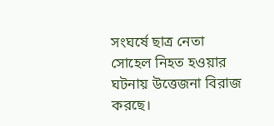সংঘর্ষে ছাত্র নেতা সোহেল নিহত হওয়ার ঘটনায় উত্তেজনা বিরাজ করছে।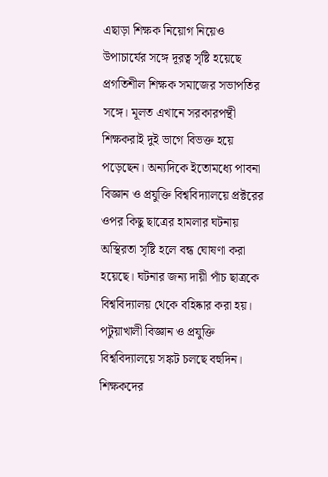এছাড়া শিক্ষক নিয়োগ নিয়েও উপাচার্যের সঙ্গে দূরত্ব সৃষ্টি হয়েছে প্রগতিশীল শিক্ষক সমাজের সভাপতির সঙ্গে। মূলত এখানে সরকারপন্থী শিক্ষকরাই দুই ভাগে বিভক্ত হয়ে পড়েছেন। অন্যদিকে ইতোমধ্যে পাবনা বিজ্ঞান ও প্রযুক্তি বিশ্ববিদ্যালয়ে প্রক্টরের ওপর কিছু ছাত্রের হামলার ঘটনায় অস্থিরতা সৃষ্টি হলে বন্ধ ঘোষণা করা হয়েছে। ঘটনার জন্য দায়ী পাঁচ ছাত্রকে বিশ্ববিদ্যালয় থেকে বহিষ্কার করা হয়। পটুয়াখালী বিজ্ঞান ও প্রযুক্তি বিশ্ববিদ্যালয়ে সঙ্কট চলছে বহুদিন। শিক্ষকদের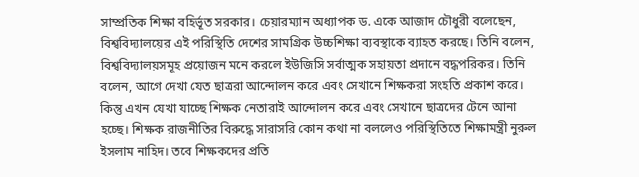সাম্প্রতিক শিক্ষা বহির্ভূত সরকার। চেয়ারম্যান অধ্যাপক ড. একে আজাদ চৌধুরী বলেছেন, বিশ্ববিদ্যালয়ের এই পরিস্থিতি দেশের সামগ্রিক উচ্চশিক্ষা ব্যবস্থাকে ব্যাহত করছে। তিনি বলেন, বিশ্ববিদ্যালয়সমূহ প্রয়োজন মনে করলে ইউজিসি সর্বাত্মক সহায়তা প্রদানে বদ্ধপরিকর। তিনি বলেন, আগে দেখা যেত ছাত্ররা আন্দোলন করে এবং সেখানে শিক্ষকরা সংহতি প্রকাশ করে। কিন্তু এখন যেখা যাচ্ছে শিক্ষক নেতারাই আন্দোলন করে এবং সেখানে ছাত্রদের টেনে আনা হচ্ছে। শিক্ষক রাজনীতির বিরুদ্ধে সারাসরি কোন কথা না বললেও পরিস্থিতিতে শিক্ষামন্ত্রী নুরুল ইসলাম নাহিদ। তবে শিক্ষকদের প্রতি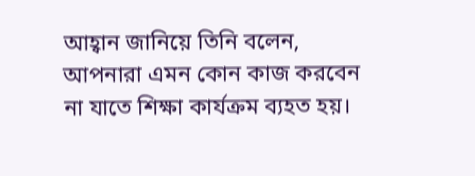আহ্বান জানিয়ে তিনি বলেন, আপনারা এমন কোন কাজ করবেন না যাতে শিক্ষা কার্যক্রম ব্যহত হয়।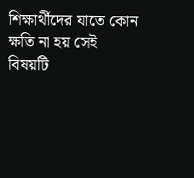শিক্ষার্থীদের যাতে কোন ক্ষতি না হয় সেই বিষয়টি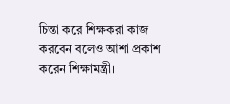চিন্তা করে শিক্ষকরা কাজ করবেন বলেও আশা প্রকাশ করেন শিক্ষামন্ত্রী।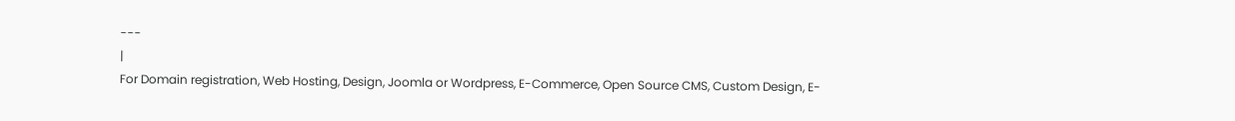---
|
For Domain registration, Web Hosting, Design, Joomla or Wordpress, E-Commerce, Open Source CMS, Custom Design, E-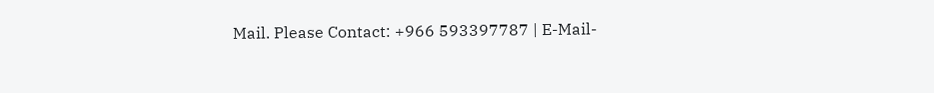Mail. Please Contact: +966 593397787 | E-Mail-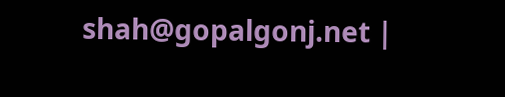shah@gopalgonj.net |